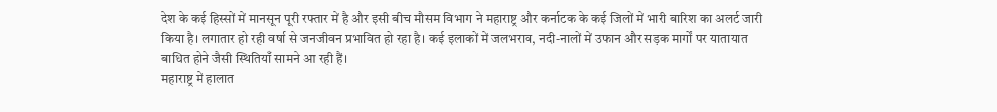देश के कई हिस्सों में मानसून पूरी रफ्तार में है और इसी बीच मौसम विभाग ने महाराष्ट्र और कर्नाटक के कई जिलों में भारी बारिश का अलर्ट जारी किया है। लगातार हो रही वर्षा से जनजीवन प्रभावित हो रहा है। कई इलाकों में जलभराव, नदी-नालों में उफान और सड़क मार्गों पर यातायात बाधित होने जैसी स्थितियाँ सामने आ रही हैं।
महाराष्ट्र में हालात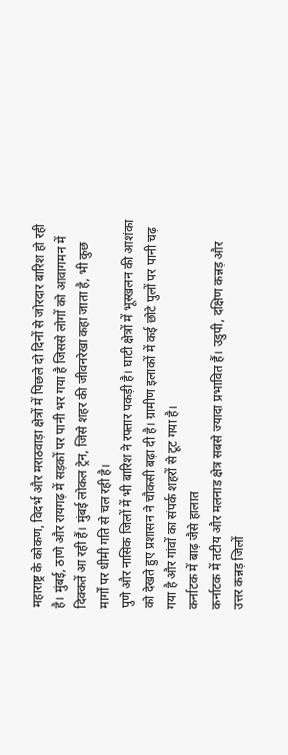महाराष्ट्र के कोकण, विदर्भ और मराठवाड़ा क्षेत्रों में पिछले दो दिनों से जोरदार बारिश हो रही है। मुंबई, ठाणे और रायगढ़ में सड़कों पर पानी भर गया है जिससे लोगों को आवागमन में दिक्कतें आ रही हैं। मुंबई लोकल ट्रेन, जिसे शहर की जीवनरेखा कहा जाता है, भी कुछ मार्गों पर धीमी गति से चल रही है।
पुणे और नासिक जिलों में भी बारिश ने रफ्तार पकड़ी है। घाटी क्षेत्रों में भूस्खलन की आशंका को देखते हुए प्रशासन ने चौकसी बढ़ा दी है। ग्रामीण इलाकों में कई छोटे पुलों पर पानी चढ़ गया है और गांवों का संपर्क शहरों से टूट गया है।
कर्नाटक में बाढ़ जैसे हालात
कर्नाटक में तटीय और मलनाड क्षेत्र सबसे ज्यादा प्रभावित हैं। उडुपी, दक्षिण कन्नड़ और उत्तर कन्नड़ जिलों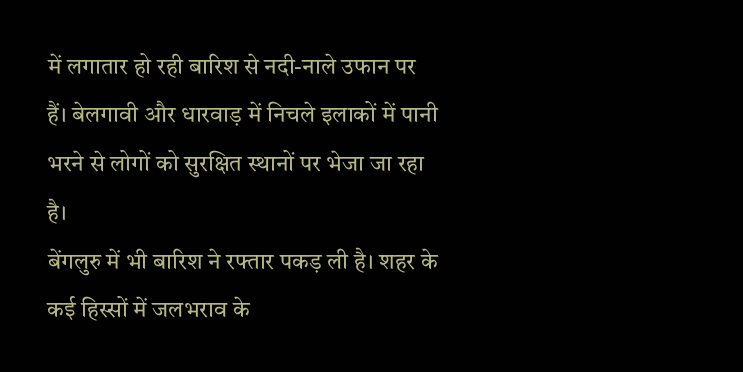में लगातार हो रही बारिश से नदी-नाले उफान पर हैं। बेलगावी और धारवाड़ में निचले इलाकों में पानी भरने से लोगों को सुरक्षित स्थानों पर भेजा जा रहा है।
बेंगलुरु में भी बारिश ने रफ्तार पकड़ ली है। शहर के कई हिस्सों में जलभराव के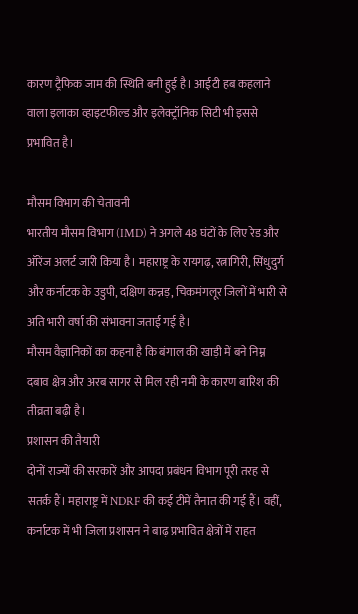कारण ट्रैफिक जाम की स्थिति बनी हुई है। आईटी हब कहलाने वाला इलाका व्हाइटफील्ड और इलेक्ट्रॉनिक सिटी भी इससे प्रभावित है।

मौसम विभाग की चेतावनी
भारतीय मौसम विभाग (IMD) ने अगले 48 घंटों के लिए रेड और ऑरेंज अलर्ट जारी किया है। महाराष्ट्र के रायगढ़, रत्नागिरी, सिंधुदुर्ग और कर्नाटक के उडुपी, दक्षिण कन्नड़, चिकमंगलूर जिलों में भारी से अति भारी वर्षा की संभावना जताई गई है।
मौसम वैज्ञानिकों का कहना है कि बंगाल की खाड़ी में बने निम्न दबाव क्षेत्र और अरब सागर से मिल रही नमी के कारण बारिश की तीव्रता बढ़ी है।
प्रशासन की तैयारी
दोनों राज्यों की सरकारें और आपदा प्रबंधन विभाग पूरी तरह से सतर्क हैं। महाराष्ट्र में NDRF की कई टीमें तैनात की गई हैं। वहीं, कर्नाटक में भी जिला प्रशासन ने बाढ़ प्रभावित क्षेत्रों में राहत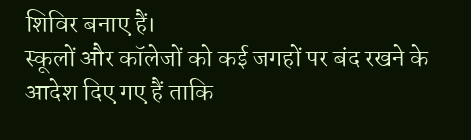शिविर बनाए हैं।
स्कूलों और कॉलेजों को कई जगहों पर बंद रखने के आदेश दिए गए हैं ताकि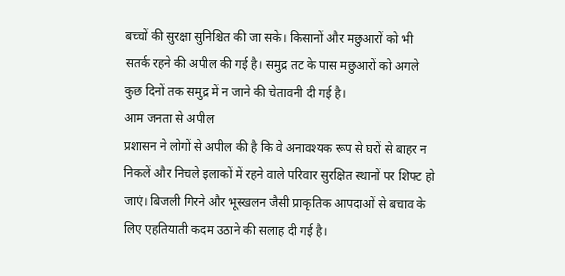बच्चों की सुरक्षा सुनिश्चित की जा सके। किसानों और मछुआरों को भी सतर्क रहने की अपील की गई है। समुद्र तट के पास मछुआरों को अगले कुछ दिनों तक समुद्र में न जाने की चेतावनी दी गई है।
आम जनता से अपील
प्रशासन ने लोगों से अपील की है कि वे अनावश्यक रूप से घरों से बाहर न निकलें और निचले इलाकों में रहने वाले परिवार सुरक्षित स्थानों पर शिफ्ट हो जाएं। बिजली गिरने और भूस्खलन जैसी प्राकृतिक आपदाओं से बचाव के लिए एहतियाती कदम उठाने की सलाह दी गई है।